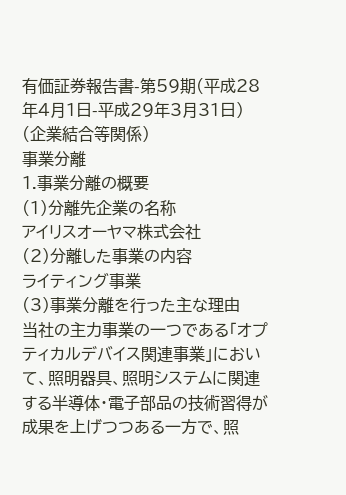有価証券報告書-第59期(平成28年4月1日-平成29年3月31日)
(企業結合等関係)
事業分離
1.事業分離の概要
(1)分離先企業の名称
アイリスオーヤマ株式会社
(2)分離した事業の内容
ライティング事業
(3)事業分離を行った主な理由
当社の主力事業の一つである「オプティカルデバイス関連事業」において、照明器具、照明システムに関連する半導体・電子部品の技術習得が成果を上げつつある一方で、照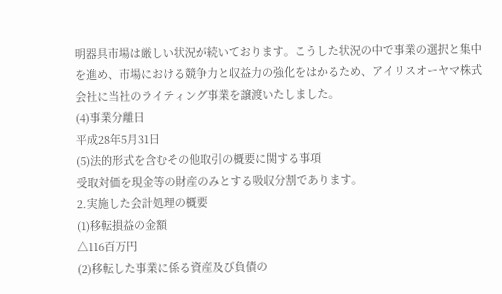明器具市場は厳しい状況が続いております。こうした状況の中で事業の選択と集中を進め、市場における競争力と収益力の強化をはかるため、アイリスオーヤマ株式会社に当社のライティング事業を譲渡いたしました。
(4)事業分離日
平成28年5月31日
(5)法的形式を含むその他取引の概要に関する事項
受取対価を現金等の財産のみとする吸収分割であります。
2.実施した会計処理の概要
(1)移転損益の金額
△116百万円
(2)移転した事業に係る資産及び負債の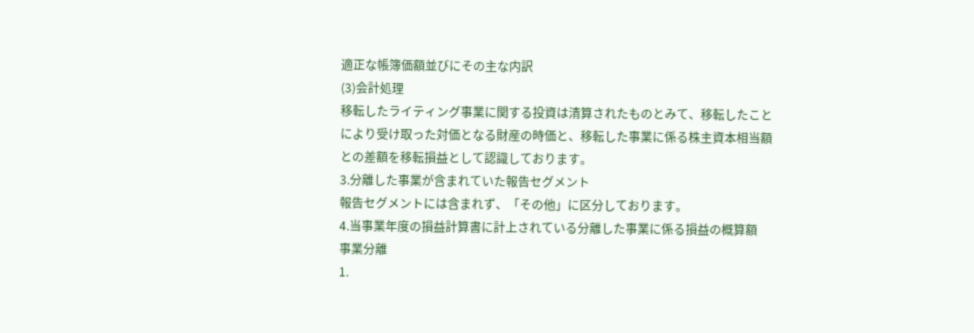適正な帳簿価額並びにその主な内訳
(3)会計処理
移転したライティング事業に関する投資は清算されたものとみて、移転したことにより受け取った対価となる財産の時価と、移転した事業に係る株主資本相当額との差額を移転損益として認識しております。
3.分離した事業が含まれていた報告セグメント
報告セグメントには含まれず、「その他」に区分しております。
4.当事業年度の損益計算書に計上されている分離した事業に係る損益の概算額
事業分離
1.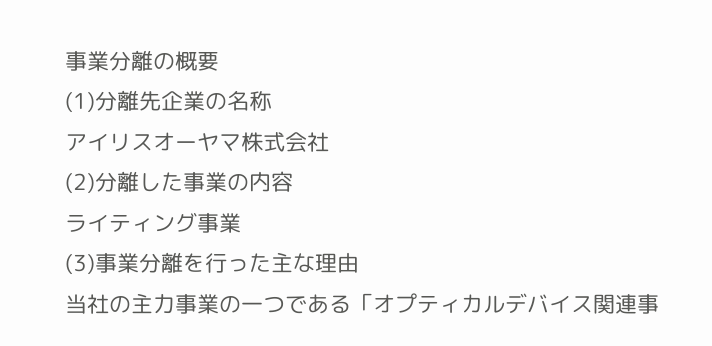事業分離の概要
(1)分離先企業の名称
アイリスオーヤマ株式会社
(2)分離した事業の内容
ライティング事業
(3)事業分離を行った主な理由
当社の主力事業の一つである「オプティカルデバイス関連事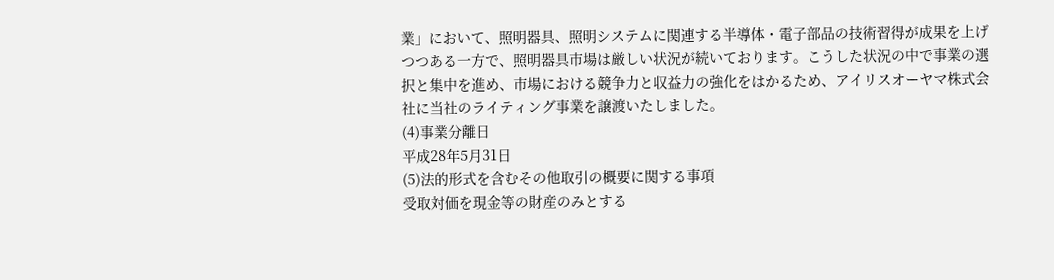業」において、照明器具、照明システムに関連する半導体・電子部品の技術習得が成果を上げつつある一方で、照明器具市場は厳しい状況が続いております。こうした状況の中で事業の選択と集中を進め、市場における競争力と収益力の強化をはかるため、アイリスオーヤマ株式会社に当社のライティング事業を譲渡いたしました。
(4)事業分離日
平成28年5月31日
(5)法的形式を含むその他取引の概要に関する事項
受取対価を現金等の財産のみとする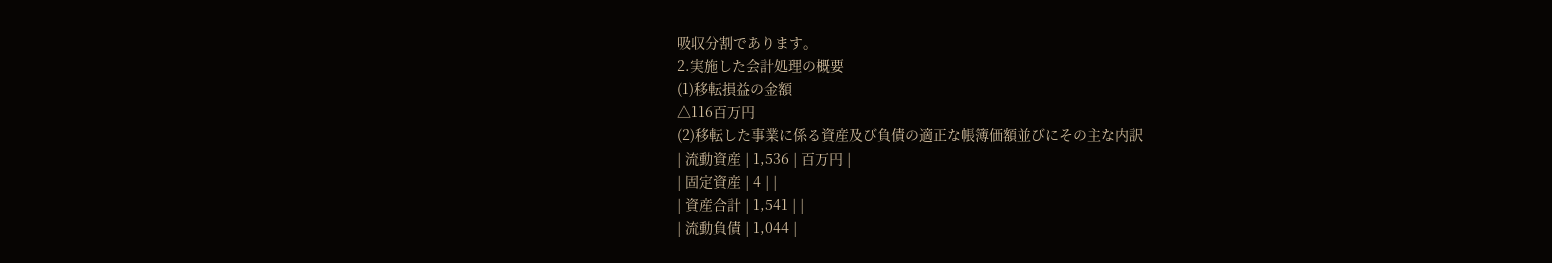吸収分割であります。
2.実施した会計処理の概要
(1)移転損益の金額
△116百万円
(2)移転した事業に係る資産及び負債の適正な帳簿価額並びにその主な内訳
| 流動資産 | 1,536 | 百万円 |
| 固定資産 | 4 | |
| 資産合計 | 1,541 | |
| 流動負債 | 1,044 |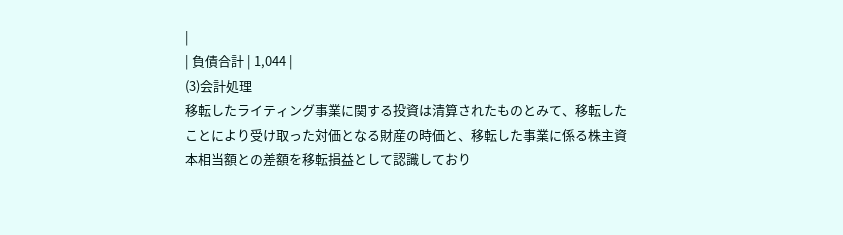|
| 負債合計 | 1,044 |
(3)会計処理
移転したライティング事業に関する投資は清算されたものとみて、移転したことにより受け取った対価となる財産の時価と、移転した事業に係る株主資本相当額との差額を移転損益として認識しており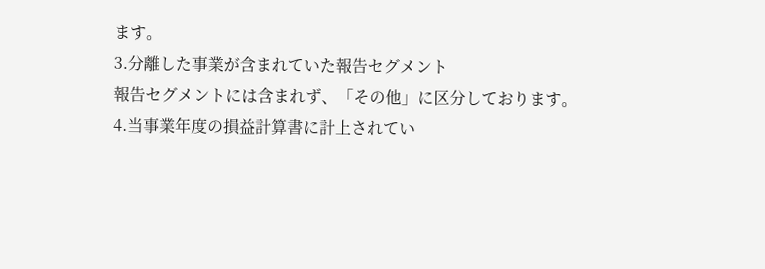ます。
3.分離した事業が含まれていた報告セグメント
報告セグメントには含まれず、「その他」に区分しております。
4.当事業年度の損益計算書に計上されてい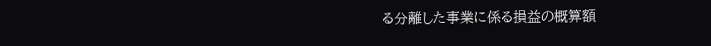る分離した事業に係る損益の概算額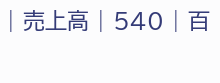| 売上高 | 540 | 百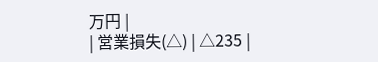万円 |
| 営業損失(△) | △235 |